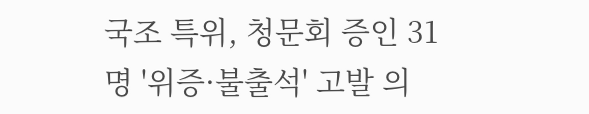국조 특위, 청문회 증인 31명 '위증·불출석' 고발 의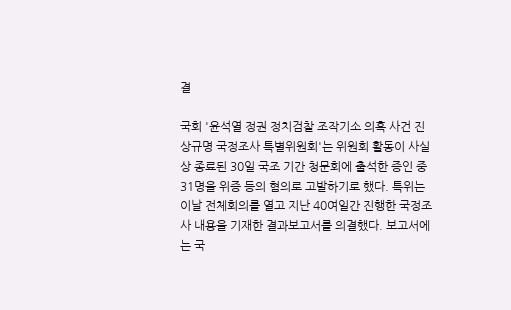결

국회 '윤석열 정권 정치검찰 조작기소 의혹 사건 진상규명 국정조사 특별위원회'는 위원회 활동이 사실상 종료된 30일 국조 기간 청문회에 출석한 증인 중 31명을 위증 등의 혐의로 고발하기로 했다. 특위는 이날 전체회의를 열고 지난 40여일간 진행한 국정조사 내용을 기재한 결과보고서를 의결했다. 보고서에는 국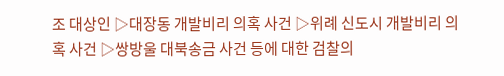조 대상인 ▷대장동 개발비리 의혹 사건 ▷위례 신도시 개발비리 의혹 사건 ▷쌍방울 대북송금 사건 등에 대한 검찰의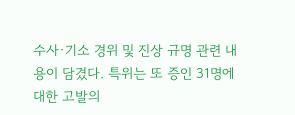수사·기소 경위 및 진상 규명 관련 내용이 담겼다. 특위는 또 증인 31명에 대한 고발의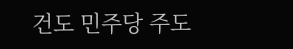건도 민주당 주도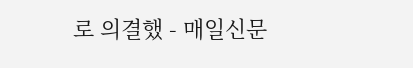로 의결했 - 매일신문